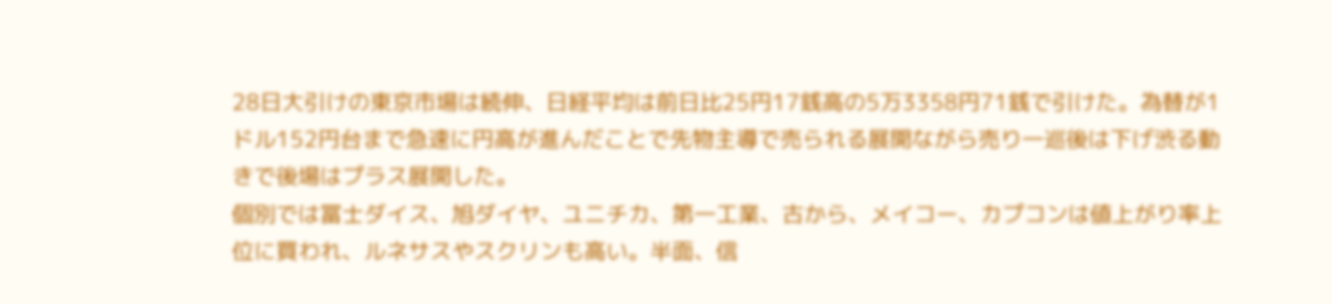28日大引けの東京市場は続伸、日経平均は前日比25円17銭高の5万3358円71銭で引けた。為替が1ドル152円台まで急速に円高が進んだことで先物主導で売られる展開ながら売り一巡後は下げ渋る動きで後場はプラス展開した。
個別では冨士ダイス、旭ダイヤ、ユニチカ、第一工業、古から、メイコー、カプコンは値上がり率上位に買われ、ルネサスやスクリンも高い。半面、信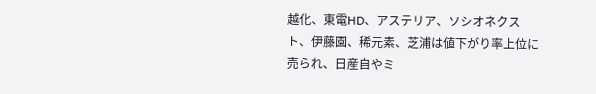越化、東電HD、アステリア、ソシオネクスト、伊藤園、稀元素、芝浦は値下がり率上位に売られ、日産自やミ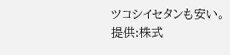ツコシイセタンも安い。
提供:株式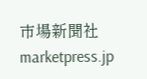市場新聞社 marketpress.jp